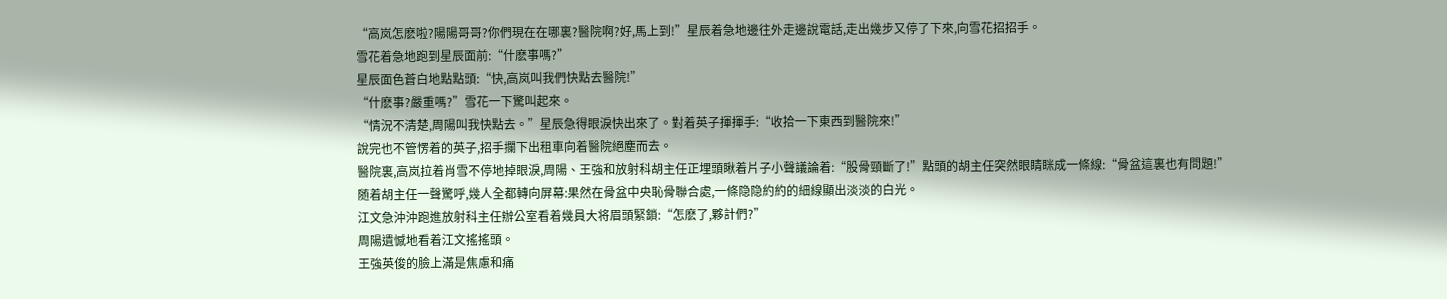“高岚怎麽啦?陽陽哥哥?你們現在在哪裏?醫院啊?好,馬上到!”星辰着急地邊往外走邊說電話,走出幾步又停了下來,向雪花招招手。
雪花着急地跑到星辰面前:“什麽事嗎?”
星辰面色蒼白地點點頭:“快,高岚叫我們快點去醫院!”
“什麽事?嚴重嗎?”雪花一下驚叫起來。
“情況不清楚,周陽叫我快點去。”星辰急得眼淚快出來了。對着英子揮揮手:“收拾一下東西到醫院來!”
說完也不管愣着的英子,招手攔下出租車向着醫院絕塵而去。
醫院裏,高岚拉着肖雪不停地掉眼淚,周陽、王強和放射科胡主任正埋頭瞅着片子小聲議論着:“股骨頸斷了!”點頭的胡主任突然眼睛眯成一條線:“骨盆這裏也有問題!”
随着胡主任一聲驚呼,幾人全都轉向屏幕:果然在骨盆中央恥骨聯合處,一條隐隐約約的細線顯出淡淡的白光。
江文急沖沖跑進放射科主任辦公室看着幾員大将眉頭緊鎖:“怎麽了,夥計們?”
周陽遺憾地看着江文搖搖頭。
王強英俊的臉上滿是焦慮和痛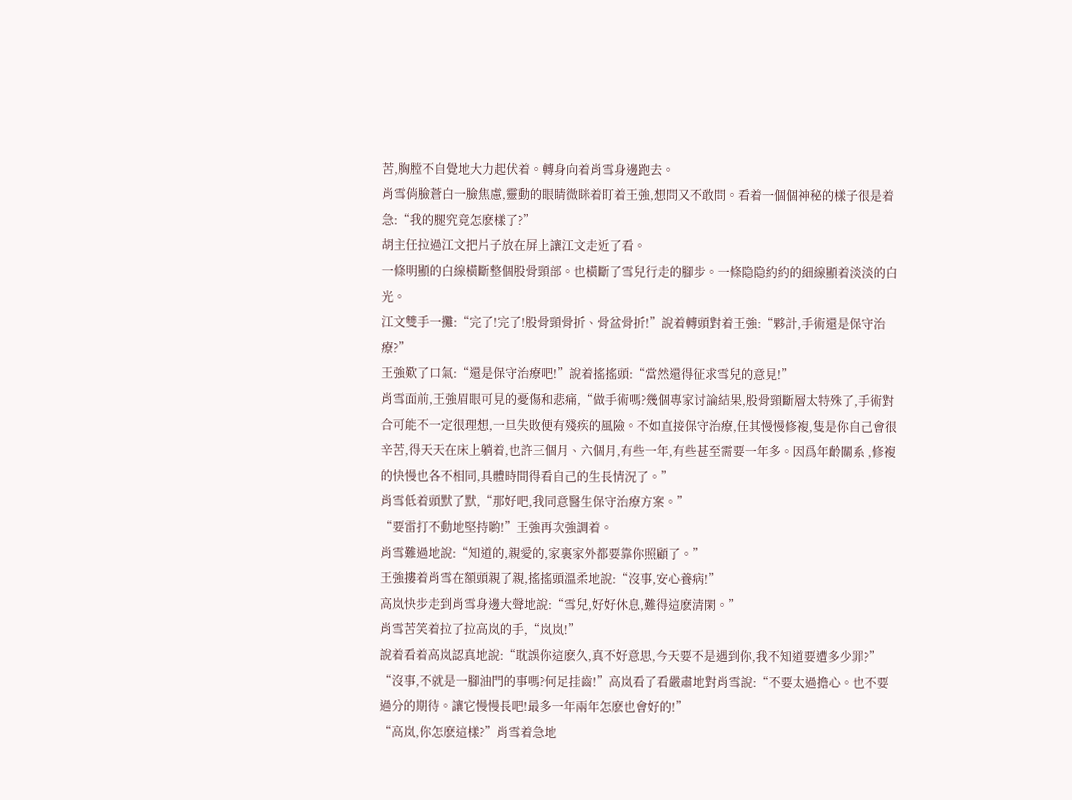苦,胸膛不自覺地大力起伏着。轉身向着肖雪身邊跑去。
肖雪俏臉蒼白一臉焦慮,靈動的眼睛微眯着盯着王強,想問又不敢問。看着一個個神秘的樣子很是着急:“我的腿究竟怎麽樣了?”
胡主任拉過江文把片子放在屏上讓江文走近了看。
一條明顯的白線橫斷整個股骨頸部。也橫斷了雪兒行走的腳步。一條隐隐約約的細線顯着淡淡的白光。
江文雙手一攤:“完了!完了!股骨頸骨折、骨盆骨折!”說着轉頭對着王強:“夥計,手術還是保守治療?”
王強歎了口氣:“還是保守治療吧!”說着搖搖頭:“當然還得征求雪兒的意見!”
肖雪面前,王強眉眼可見的憂傷和悲痛,“做手術嗎?幾個專家讨論結果,股骨頸斷層太特殊了,手術對合可能不一定很理想,一旦失敗便有殘疾的風險。不如直接保守治療,任其慢慢修複,隻是你自己會很辛苦,得天天在床上躺着,也許三個月、六個月,有些一年,有些甚至需要一年多。因爲年齡關系 ,修複的快慢也各不相同,具體時間得看自己的生長情況了。”
肖雪低着頭默了默,“那好吧,我同意醫生保守治療方案。”
“要雷打不動地堅持喲!”王強再次強調着。
肖雪難過地說:“知道的,親愛的,家裏家外都要靠你照顧了。”
王強摟着肖雪在額頭親了親,搖搖頭溫柔地說:“沒事,安心養病!”
高岚快步走到肖雪身邊大聲地說:“雪兒,好好休息,難得這麽清閑。”
肖雪苦笑着拉了拉高岚的手,“岚岚!”
說着看着高岚認真地說:“耽誤你這麽久,真不好意思,今天要不是遇到你,我不知道要遭多少罪?”
“沒事,不就是一腳油門的事嗎?何足挂齒!”高岚看了看嚴肅地對肖雪說:“不要太過擔心。也不要過分的期待。讓它慢慢長吧!最多一年兩年怎麽也會好的!”
“高岚,你怎麽這樣?”肖雪着急地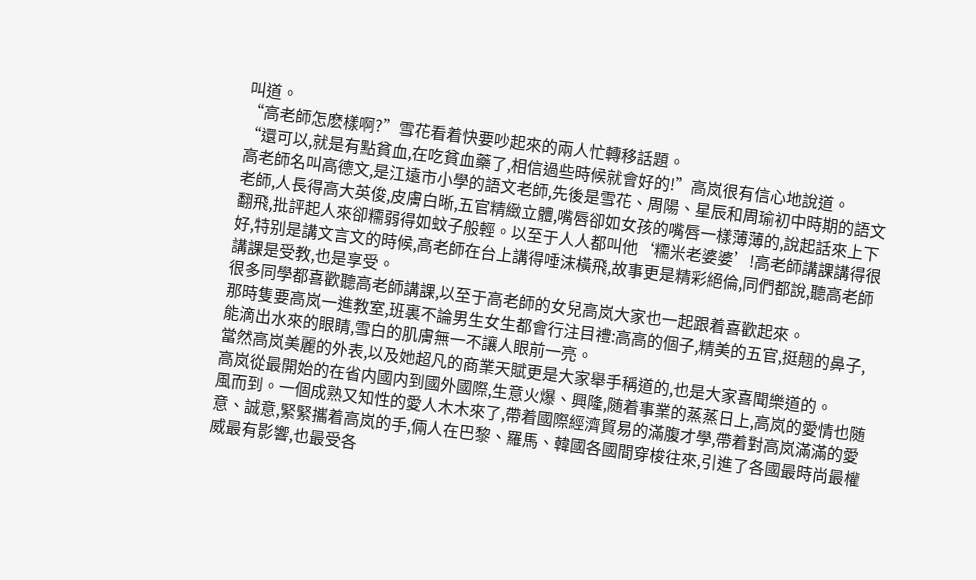叫道。
“高老師怎麽樣啊?”雪花看着快要吵起來的兩人忙轉移話題。
“還可以,就是有點貧血,在吃貧血藥了,相信過些時候就會好的!”高岚很有信心地說道。
高老師名叫高德文,是江遠市小學的語文老師,先後是雪花、周陽、星辰和周瑜初中時期的語文老師,人長得高大英俊,皮膚白晰,五官精緻立體,嘴唇卻如女孩的嘴唇一樣薄薄的,說起話來上下翻飛,批評起人來卻糥弱得如蚊子般輕。以至于人人都叫他‘糥米老婆婆’!高老師講課講得很好,特别是講文言文的時候,高老師在台上講得唾沫橫飛,故事更是精彩絕倫,同們都說,聽高老師講課是受教,也是享受。
很多同學都喜歡聽高老師講課,以至于高老師的女兒高岚大家也一起跟着喜歡起來。
那時隻要高岚一進教室,班裏不論男生女生都會行注目禮:高高的個子,精美的五官,挺翹的鼻子,能滴出水來的眼睛,雪白的肌膚無一不讓人眼前一亮。
當然高岚美麗的外表,以及她超凡的商業天賦更是大家舉手稱道的,也是大家喜聞樂道的。
高岚從最開始的在省内國内到國外國際,生意火爆、興隆,随着事業的蒸蒸日上,高岚的愛情也随風而到。一個成熟又知性的愛人木木來了,帶着國際經濟貿易的滿腹才學,帶着對高岚滿滿的愛意、誠意,緊緊攜着高岚的手,倆人在巴黎、羅馬、韓國各國間穿梭往來,引進了各國最時尚最權威最有影響,也最受各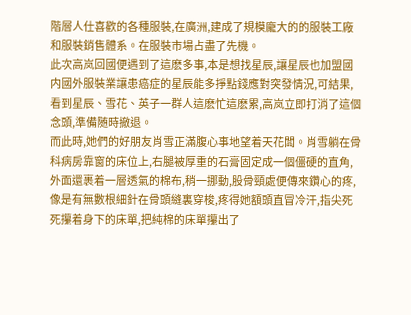階層人仕喜歡的各種服裝,在廣洲,建成了規模龐大的的服裝工廠和服裝銷售體系。在服裝市場占盡了先機。
此次高岚回國便遇到了這麽多事,本是想找星辰,讓星辰也加盟國内國外服裝業讓患癌症的星辰能多掙點錢應對突發情況,可結果,看到星辰、雪花、英子一群人這麽忙這麽累,高岚立即打消了這個念頭,準備随時撤退。
而此時,她們的好朋友肖雪正滿腹心事地望着天花闆。肖雪躺在骨科病房靠窗的床位上,右腿被厚重的石膏固定成一個僵硬的直角,外面還裹着一層透氣的棉布,稍一挪動,股骨頸處便傳來鑽心的疼,像是有無數根細針在骨頭縫裏穿梭,疼得她額頭直冒冷汗,指尖死死攥着身下的床單,把純棉的床單攥出了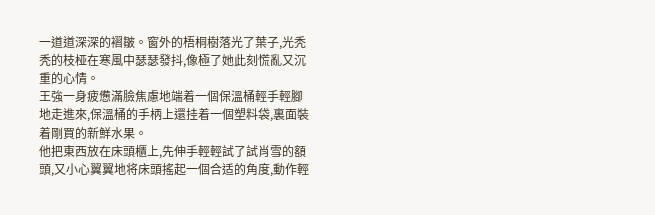一道道深深的褶皺。窗外的梧桐樹落光了葉子,光秃秃的枝桠在寒風中瑟瑟發抖,像極了她此刻慌亂又沉重的心情。
王強一身疲憊滿臉焦慮地端着一個保溫桶輕手輕腳地走進來,保溫桶的手柄上還挂着一個塑料袋,裏面裝着剛買的新鮮水果。
他把東西放在床頭櫃上,先伸手輕輕試了試肖雪的額頭,又小心翼翼地将床頭搖起一個合适的角度,動作輕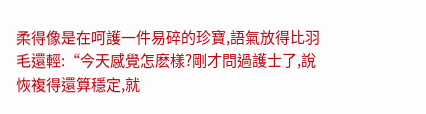柔得像是在呵護一件易碎的珍寶,語氣放得比羽毛還輕:“今天感覺怎麽樣?剛才問過護士了,說恢複得還算穩定,就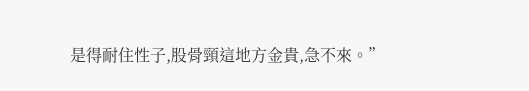是得耐住性子,股骨頸這地方金貴,急不來。”